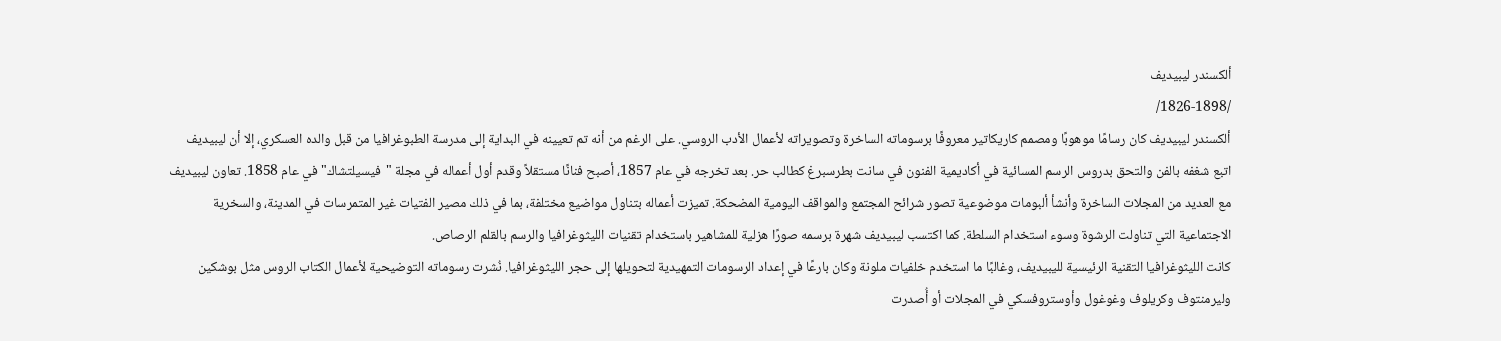ألكسندر ليبيديف
/1826-1898/
ألكسندر ليبيديف كان رسامًا موهوبًا ومصمم كاريكاتير معروفًا برسوماته الساخرة وتصويراته لأعمال الأدب الروسي. على الرغم من أنه تم تعيينه في البداية إلى مدرسة الطبوغرافيا من قبل والده العسكري، إلا أن ليبيديف اتبع شغفه بالفن والتحق بدروس الرسم المسائية في أكاديمية الفنون في سانت بطرسبرغ كطالب حر. بعد تخرجه في عام 1857، أصبح فنانًا مستقلاً وقدم أول أعماله في مجلة "فيسيلتشاك" في عام 1858. تعاون ليبيديف مع العديد من المجلات الساخرة وأنشأ ألبومات موضوعية تصور شرائح المجتمع والمواقف اليومية المضحكة. تميزت أعماله بتناول مواضيع مختلفة، بما في ذلك مصير الفتيات غير المتمرسات في المدينة، والسخرية الاجتماعية التي تناولت الرشوة وسوء استخدام السلطة. كما اكتسب ليبيديف شهرة برسمه صورًا هزلية للمشاهير باستخدام تقنيات الليثوغرافيا والرسم بالقلم الرصاص.
كانت الليثوغرافيا التقنية الرئيسية لليبيديف، وغالبًا ما استخدم خلفيات ملونة وكان بارعًا في إعداد الرسومات التمهيدية لتحويلها إلى حجر الليثوغرافيا. نُشرت رسوماته التوضيحية لأعمال الكتاب الروس مثل بوشكين وليرمنتوف وكريلوف وغوغول وأوستروفسكي في المجلات أو أُصدرت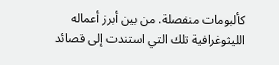كألبومات منفصلة. من بين أبرز أعماله الليثوغرافية تلك التي استندت إلى قصائد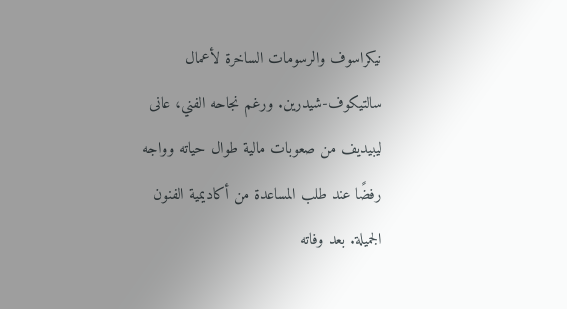نيكراسوف والرسومات الساخرة لأعمال سالتيكوف-شيدرين. ورغم نجاحه الفني، عانى ليبيديف من صعوبات مالية طوال حياته وواجه رفضًا عند طلب المساعدة من أكاديمية الفنون الجميلة. بعد وفاته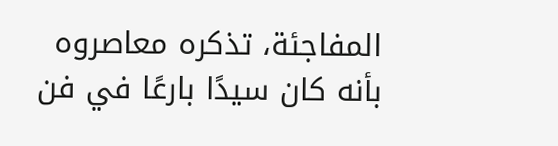المفاجئة، تذكره معاصروه بأنه كان سيدًا بارعًا في فن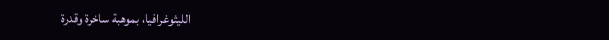الليثوغرافيا، بموهبة ساخرة وقدرة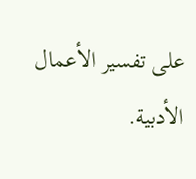على تفسير الأعمال الأدبية.